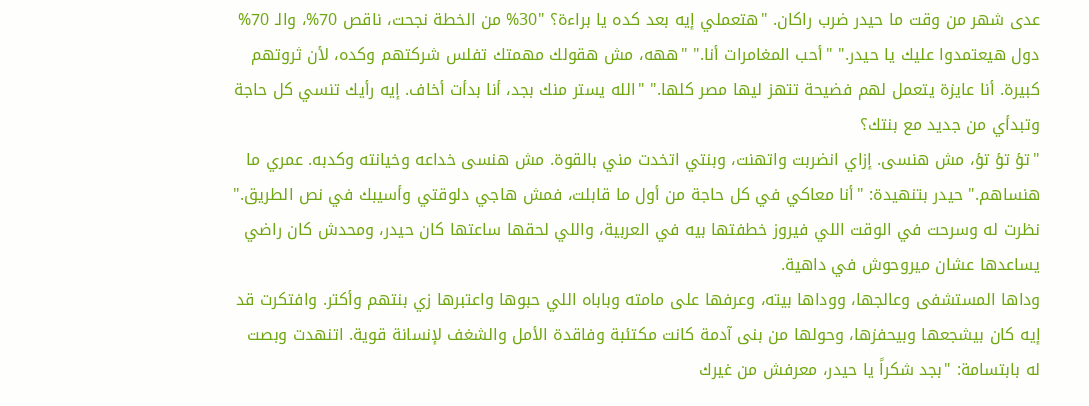عدى شهر من وقت ما حيدر ضرب راكان. "هتعملي إيه بعد كده يا براءة؟ "30% من الخطة نجحت، ناقص 70%، والـ 70% دول هيعتمدوا عليك يا حيدر." "أحب المغامرات أنا." "ههه، مش هقولك مهمتك تفلس شركتهم وكده، لأن ثروتهم كبيرة. أنا عايزة يتعمل لهم فضيحة تتهز ليها مصر كلها." "الله يستر منك بجد، أنا بدأت أخاف. إيه رأيك تنسي كل حاجة وتبدأي من جديد مع بنتك؟
"تؤ تؤ تؤ، مش هنسى. إزاي انضربت واتهنت، وبنتي اتخدت مني بالقوة. مش هنسى خداعه وخيانته وكدبه. عمري ما هنساهم." حيدر بتنهيدة: "أنا معاكي في كل حاجة من أول ما قابلت، فمش هاجي دلوقتي وأسيبك في نص الطريق." نظرت له وسرحت في الوقت اللي فيروز خطفتها بيه في العربية، واللي لحقها ساعتها كان حيدر، ومحدش كان راضي يساعدها عشان ميروحوش في داهية.
وداها المستشفى وعالجها، ووداها بيته، وعرفها على مامته وباباه اللي حبوها واعتبرها زي بنتهم وأكتر. وافتكرت قد إيه كان بيشجعها وبيحفزها، وحولها من بنى آدمة كانت مكتئبة وفاقدة الأمل والشغف لإنسانة قوية. اتنهدت وبصت له بابتسامة: "بجد شكراً يا حيدر، معرفش من غيرك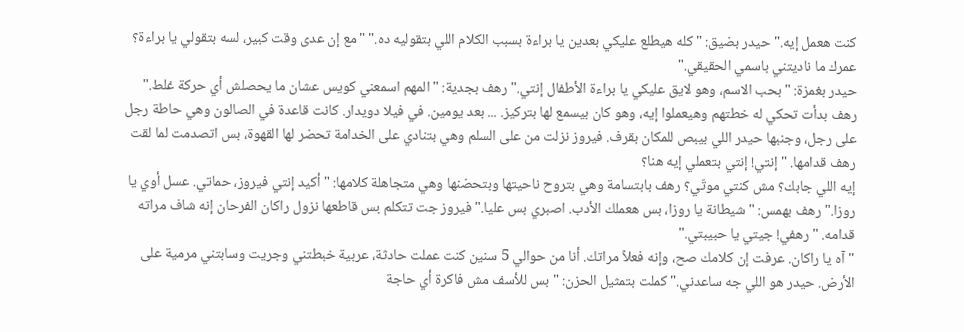كنت هعمل إيه." حيدر بضيق: "كله هيطلع عليكي بعدين يا براءة بسبب الكلام اللي بتقوليه ده." "مع إن عدى وقت كبير، لسه بتقولي يا براءة؟ عمرك ما ناديتني باسمي الحقيقي."
حيدر بغمزة: "بحب الاسم، وهو لايق عليكي يا براءة الأطفال إنتي." رهف بجدية: "المهم اسمعني كويس عشان ما يحصلش أي حركة غلط." رهف بدأت تحكي له خطتهم وهيعملوا إيه، وهو كان بيسمع لها بتركيز. ... بعد يومين. في فيلا دويدار. كانت قاعدة في الصالون وهي حاطة رجل على رجل، وجنبها حيدر اللي بيبص للمكان بقرف. فيروز نزلت من على السلم وهي بتنادي على الخدامة تحضر لها القهوة، بس اتصدمت لما لقت رهف قدامها. "إنتي! إنتي بتعملي إيه هنا؟
إيه اللي جابك؟ مش كنتي موتّي؟ رهف بابتسامة وهي بتروح ناحيتها وبتحضنها وهي متجاهلة كلامها: "أكيد إنتي فيروز، حماتي. عسل أوي يا روزا." رهف بهمس: "شيطانة يا روزا، بس هعملك الأدب. اصبري بس عليا." فيروز جت تتكلم بس قاطعها نزول راكان الفرحان إنه شاف مراته قدامه. "رهفي! جيتي يا حبيبتي."
"آه يا راكان. عرفت إن كلامك صح، وإنه فعلاً مراتك. أنا من حوالي 5 سنين كنت عملت حادثة، عربية خبطتني وجريت وسابتني مرمية على الأرض. حيدر هو اللي جه ساعدني." كملت بتمثيل الحزن: "بس للأسف مش فاكرة أي حاجة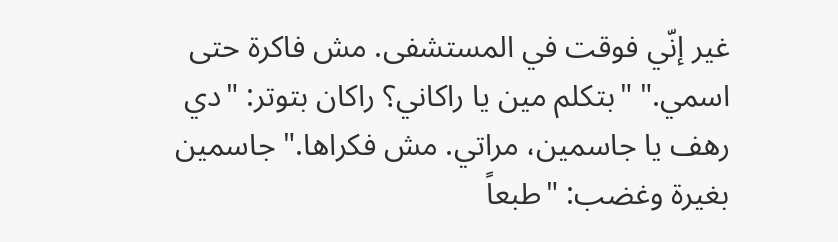غير إنّي فوقت في المستشفى. مش فاكرة حتى اسمي." "بتكلم مين يا راكاني؟ راكان بتوتر: "دي رهف يا جاسمين، مراتي. مش فكراها." جاسمين بغيرة وغضب: "طبعاً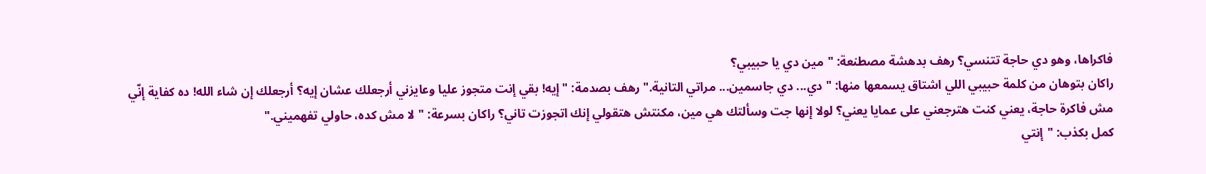فاكراها، وهو دي حاجة تتنسي؟ رهف بدهشة مصطنعة: "مين دي يا حبيبي؟
راكان بتوهان من كلمة حبيبي اللي اشتاق يسمعها منها: "دي... دي جاسمين... مراتي التانية." رهف بصدمة: "إيه! بقي إنت متجوز عليا وعايزني أرجعلك عشان إيه؟ أرجعلك إن شاء الله! ده كفاية إنّي مش فاكرة حاجة، يعني كنت هترجعني على عمايا يعني؟ لولا إنها جت وسألتك هي مين، مكنتش هتقولي إنك اتجوزت تاني؟ راكان بسرعة: "لا مش كده، حاولي تفهميني."
كمل بكذب: "إنتي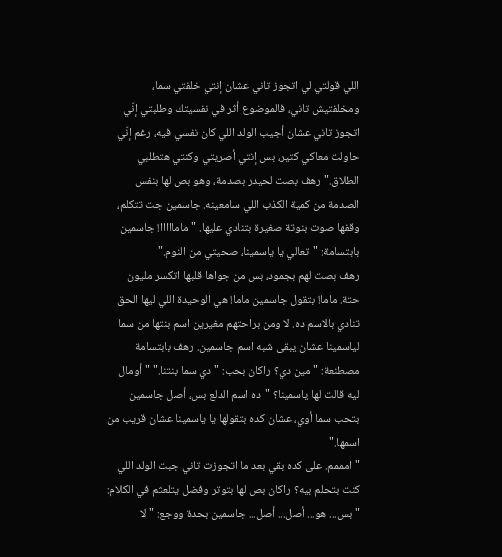اللي قولتي لي اتجوز تاني عشان إنتي خلفتي سما، ومخلفتيش تاني، فالموضوع أثر في نفسيتك وطلبتي إنّي اتجوز تاني عشان أجيب الولد اللي كان نفسي فيه، رغم إنّي حاولت معاكي كتير، بس إنتي أصريتي وكنتي هتطلبي الطلاق." رهف بصت لحيدر بصدمة، وهو بص لها بنفس الصدمة من كمية الكذب اللي سامعينه. جاسمين جت تتكلم، وقفها صوت بنوتة صغيرة بتنادي عليها. "مامااااا! جاسمين بابتسامة: "تعالي يا ياسمينا، صحيتي من النوم."
رهف بصت لهم بجمود، بس من جواها قلبها اتكسر مليون حتة. ماما! بتقول جاسمين ماما! هي الوحيدة اللي ليها الحق تنادي بالاسم ده. لا ومن براحتهم مغيرين اسم بنتها من سما لياسمينا عشان يبقى شبه اسم جاسمين. رهف بابتسامة مصطنعة: "مين دي؟ راكان بحب: "دي سما بنتنا." "أومال ليه قالت لها ياسمينا؟ "ده اسم الدلع بس، أصل جاسمين بتحب سما أوي، عشان كده بتقولها يا ياسمينا عشان قريب من اسمها."
"امممم. على كده بقي بعد ما اتجوزت تاني جبت الولد اللي كنت بتحلم بيه؟ راكان بص لها بتوتر وفضل يتلعثم في الكلام: "بس... هو... أصل... أصل... جاسمين بحدة ووجع: "لا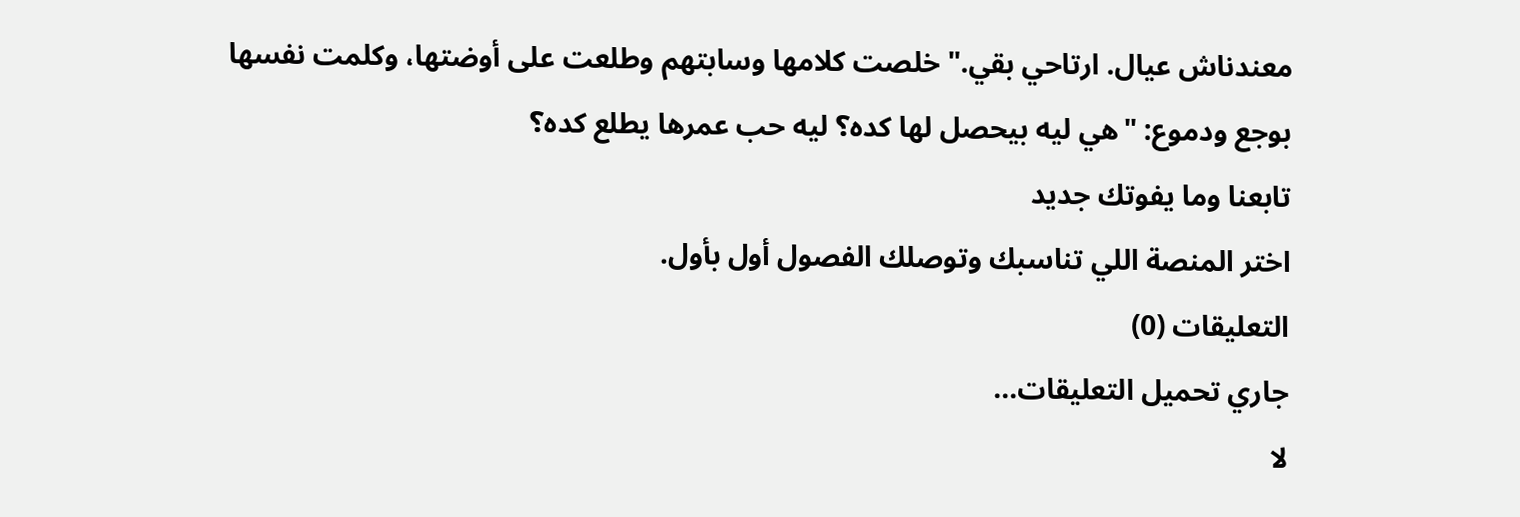معندناش عيال. ارتاحي بقي." خلصت كلامها وسابتهم وطلعت على أوضتها، وكلمت نفسها بوجع ودموع: "هي ليه بيحصل لها كده؟ ليه حب عمرها يطلع كده؟
تابعنا وما يفوتك جديد
اختر المنصة اللي تناسبك وتوصلك الفصول أول بأول.
التعليقات (0)
جاري تحميل التعليقات...
لا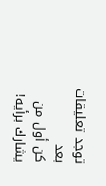توجد تعليقات بعد
كن أول من يشارك برأيه!